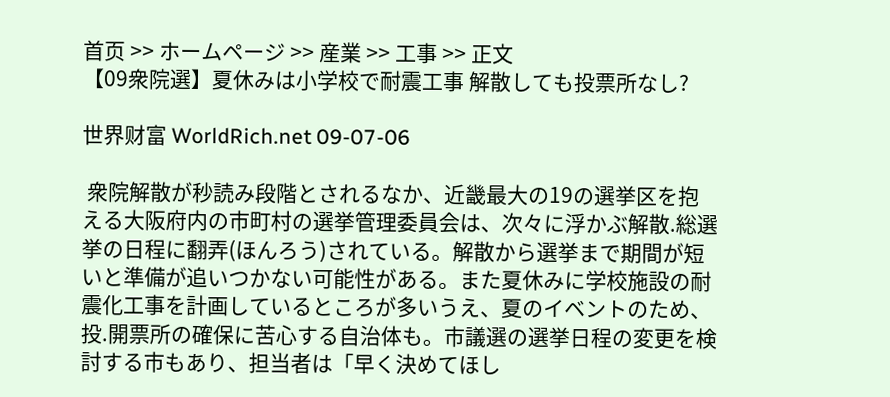首页 >> ホームページ >> 産業 >> 工事 >> 正文
【09衆院選】夏休みは小学校で耐震工事 解散しても投票所なし?

世界财富 WorldRich.net 09-07-06

 衆院解散が秒読み段階とされるなか、近畿最大の19の選挙区を抱える大阪府内の市町村の選挙管理委員会は、次々に浮かぶ解散.総選挙の日程に翻弄(ほんろう)されている。解散から選挙まで期間が短いと準備が追いつかない可能性がある。また夏休みに学校施設の耐震化工事を計画しているところが多いうえ、夏のイベントのため、投.開票所の確保に苦心する自治体も。市議選の選挙日程の変更を検討する市もあり、担当者は「早く決めてほし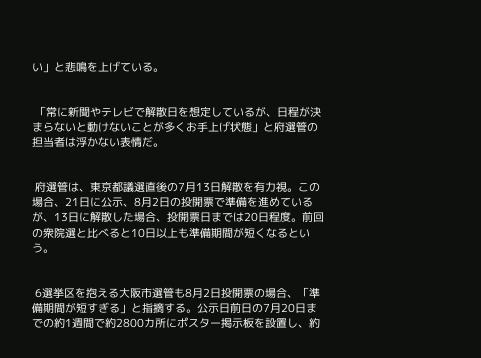い」と悲鳴を上げている。


 「常に新聞やテレビで解散日を想定しているが、日程が決まらないと動けないことが多くお手上げ状態」と府選管の担当者は浮かない表情だ。


 府選管は、東京都議選直後の7月13日解散を有力視。この場合、21日に公示、8月2日の投開票で準備を進めているが、13日に解散した場合、投開票日までは20日程度。前回の衆院選と比べると10日以上も準備期間が短くなるという。


 6選挙区を抱える大阪市選管も8月2日投開票の場合、「準備期間が短すぎる」と指摘する。公示日前日の7月20日までの約1週間で約2800カ所にポスター掲示板を設置し、約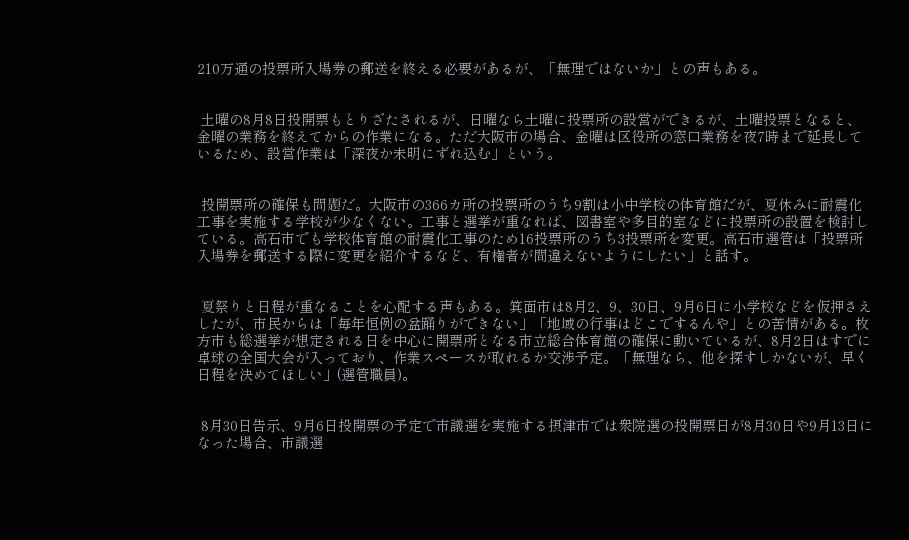210万通の投票所入場券の郵送を終える必要があるが、「無理ではないか」との声もある。


 土曜の8月8日投開票もとりざたされるが、日曜なら土曜に投票所の設営ができるが、土曜投票となると、金曜の業務を終えてからの作業になる。ただ大阪市の場合、金曜は区役所の窓口業務を夜7時まで延長しているため、設営作業は「深夜か未明にずれ込む」という。


 投開票所の確保も問題だ。大阪市の366カ所の投票所のうち9割は小中学校の体育館だが、夏休みに耐震化工事を実施する学校が少なくない。工事と選挙が重なれば、図書室や多目的室などに投票所の設置を検討している。高石市でも学校体育館の耐震化工事のため16投票所のうち3投票所を変更。高石市選管は「投票所入場券を郵送する際に変更を紹介するなど、有権者が間違えないようにしたい」と話す。


 夏祭りと日程が重なることを心配する声もある。箕面市は8月2、9、30日、9月6日に小学校などを仮押さえしたが、市民からは「毎年恒例の盆踊りができない」「地域の行事はどこでするんや」との苦情がある。枚方市も総選挙が想定される日を中心に開票所となる市立総合体育館の確保に動いているが、8月2日はすでに卓球の全国大会が入っており、作業スペースが取れるか交渉予定。「無理なら、他を探すしかないが、早く日程を決めてほしい」(選管職員)。


 8月30日告示、9月6日投開票の予定で市議選を実施する摂津市では衆院選の投開票日が8月30日や9月13日になった場合、市議選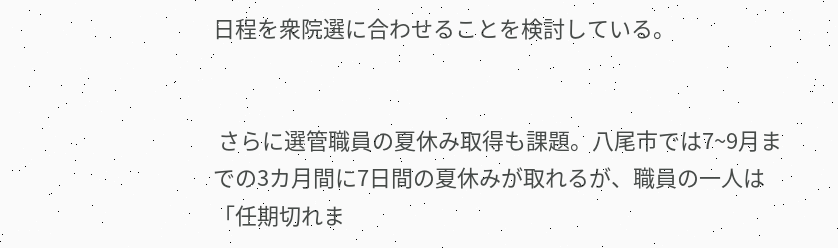日程を衆院選に合わせることを検討している。


 さらに選管職員の夏休み取得も課題。八尾市では7~9月までの3カ月間に7日間の夏休みが取れるが、職員の一人は「任期切れま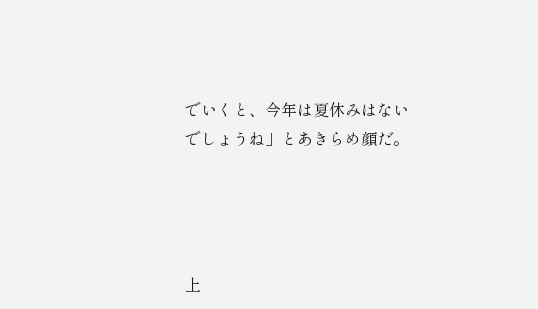でいくと、今年は夏休みはないでしょうね」とあきらめ顔だ。




上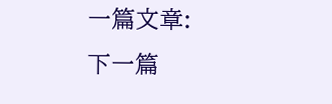一篇文章:
下一篇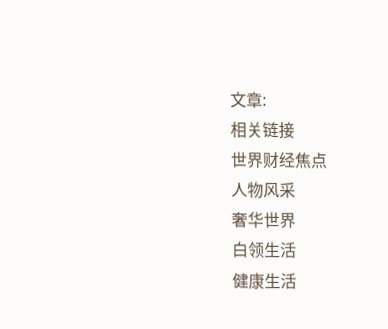文章:
相关链接
世界财经焦点
人物风采
奢华世界
白领生活
健康生活